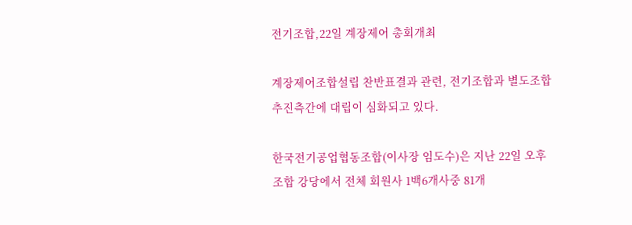전기조합,22일 계장제어 총회개최

계장제어조합설립 찬반표결과 관련, 전기조합과 별도조합 추진측간에 대립이 심화되고 있다.

한국전기공업협동조합(이사장 임도수)은 지난 22일 오후 조합 강당에서 전체 회원사 1백6개사중 81개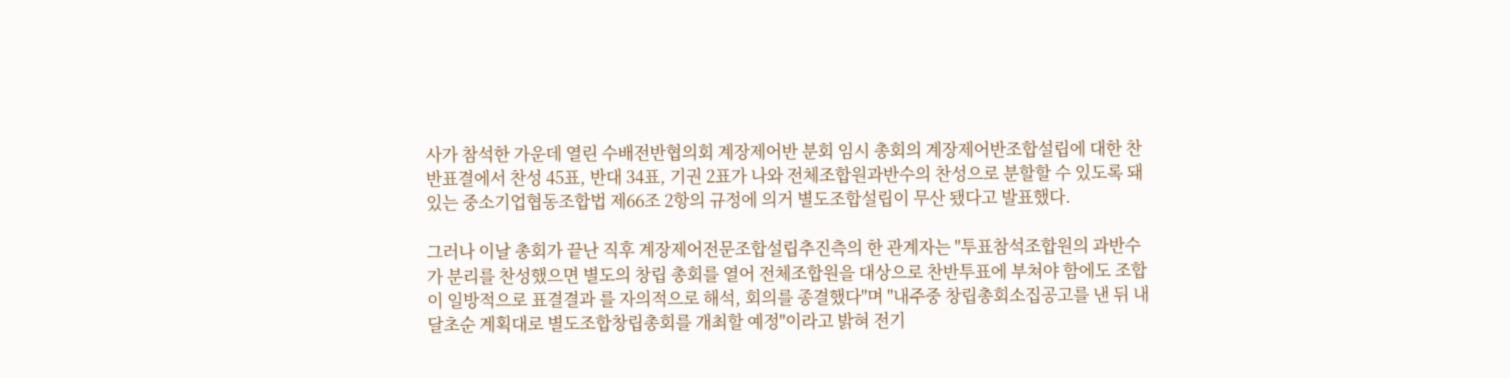사가 참석한 가운데 열린 수배전반협의회 계장제어반 분회 임시 총회의 계장제어반조합설립에 대한 찬반표결에서 찬성 45표, 반대 34표, 기권 2표가 나와 전체조합원과반수의 찬성으로 분할할 수 있도록 돼있는 중소기업협동조합법 제66조 2항의 규정에 의거 별도조합설립이 무산 됐다고 발표했다.

그러나 이날 총회가 끝난 직후 계장제어전문조합설립추진측의 한 관계자는 "투표참석조합원의 과반수가 분리를 찬성했으면 별도의 창립 총회를 열어 전체조합원을 대상으로 찬반투표에 부쳐야 함에도 조합이 일방적으로 표결결과 를 자의적으로 해석, 회의를 종결했다"며 "내주중 창립총회소집공고를 낸 뒤 내달초순 계획대로 별도조합창립총회를 개최할 예정"이라고 밝혀 전기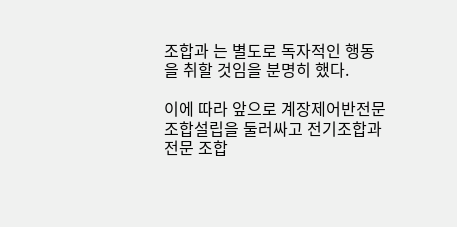조합과 는 별도로 독자적인 행동을 취할 것임을 분명히 했다.

이에 따라 앞으로 계장제어반전문조합설립을 둘러싸고 전기조합과 전문 조합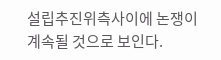설립추진위측사이에 논쟁이 계속될 것으로 보인다.